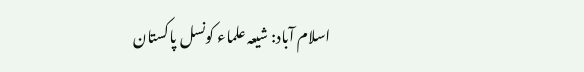اسلام آباد: شیعہ علماء کونسل پاکستان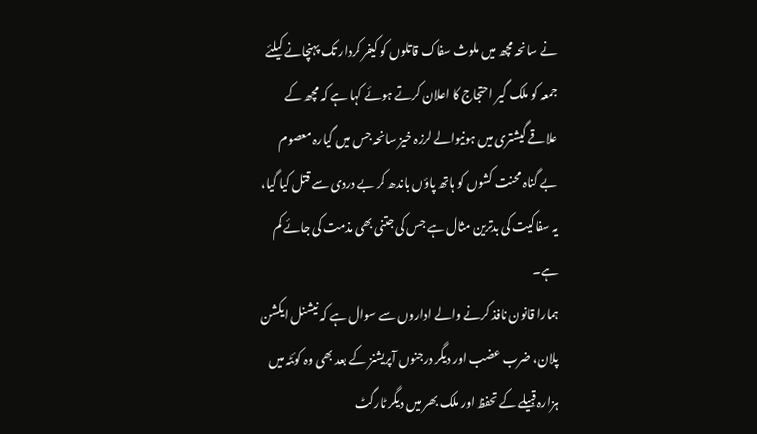نے سانحہ مچھ میں ملوث سفاک قاتلوں کو کیفر کردار تک پہنچانے کیلئے جمعہ کو ملک گیر احتجاج کا اعلان کرتے ہوئے کہا ہے کہ مچھ کے علاقے گیشتری میں ہونیوالے لرزہ خیز سانحہ جس میں گیارہ معصوم بے گناہ محنت کشوں کو ہاتھ پاؤں باندھ کر بے دردی سے قتل کیا گیا، یہ سفاکیت کی بدترین مثال ہے جس کی جتنی بھی مذمت کی جائے کم ہے۔
ہمارا قانون نافذ کرنے والے اداروں سے سوال ہے کہ نیشنل ایکشن پلان، ضرب عضب اور دیگر درجنوں آپریشنز کے بعد بھی وہ کوئٹہ میں ہزارہ قبیلے کے تحفظ اور ملک بھر میں دیگر ٹارگٹ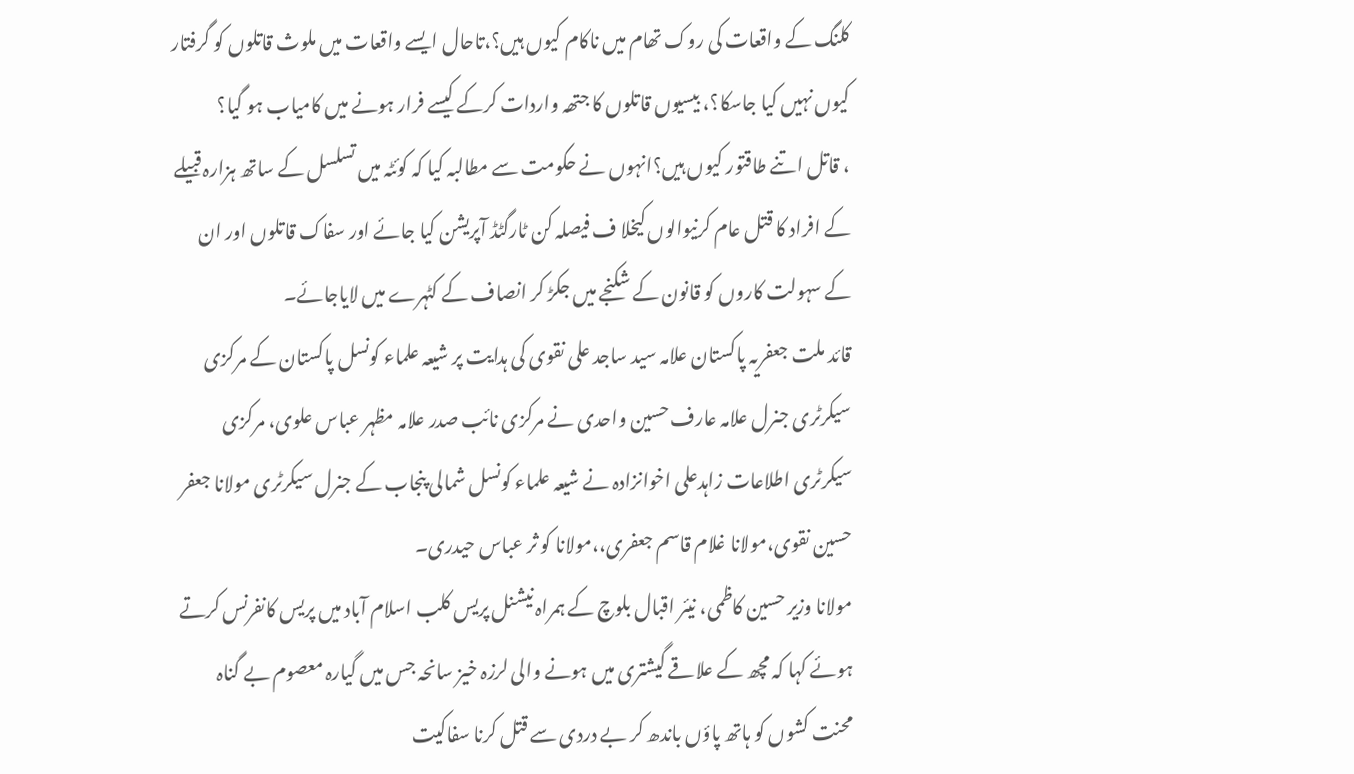کلنگ کے واقعات کی روک تھام میں ناکام کیوں ہیں؟،تاحال ایسے واقعات میں ملوث قاتلوں کو گرفتار کیوں نہیں کیا جاسکا؟، بیسیوں قاتلوں کا جتھہ واردات کرکے کیسے فرار ہونے میں کامیاب ہو گیا؟
، قاتل اتنے طاقتور کیوں ہیں؟انہوں نے حکومت سے مطالبہ کیا کہ کوئٹہ میں تسلسل کے ساتھ ہزارہ قبیلے کے افراد کا قتل عام کرنیوالوں کیخلا ف فیصلہ کن ٹارگٹڈ آپریشن کیا جائے اور سفاک قاتلوں اور ان کے سہولت کاروں کو قانون کے شکنجے میں جکڑ کر انصاف کے کٹہرے میں لایاجائے۔
قائد ملت جعفریہ پاکستان علامہ سید ساجد علی نقوی کی ہدایت پر شیعہ علماء کونسل پاکستان کے مرکزی سیکرٹری جنرل علامہ عارف حسین واحدی نے مرکزی نائب صدر علامہ مظہر عباس علوی، مرکزی سیکرٹری اطلاعات زاہدعلی اخوانزادہ نے شیعہ علماء کونسل شمالی پنجاب کے جنرل سیکرٹری مولانا جعفر حسین نقوی،مولانا غلام قاسم جعفری،،مولانا کو ثر عباس حیدری۔
مولانا وزیر حسین کاظمی، نیئر اقبال بلوچ کے ہمراہ نیشنل پریس کلب اسلام آباد میں پریس کانفرنس کرتے ہوئے کہا کہ مچھ کے علاقے گیشتری میں ہونے والی لرزہ خیز سانحہ جس میں گیارہ معصوم بے گناہ محنت کشوں کو ہاتھ پاؤں باندھ کر بے دردی سے قتل کرنا سفاکیت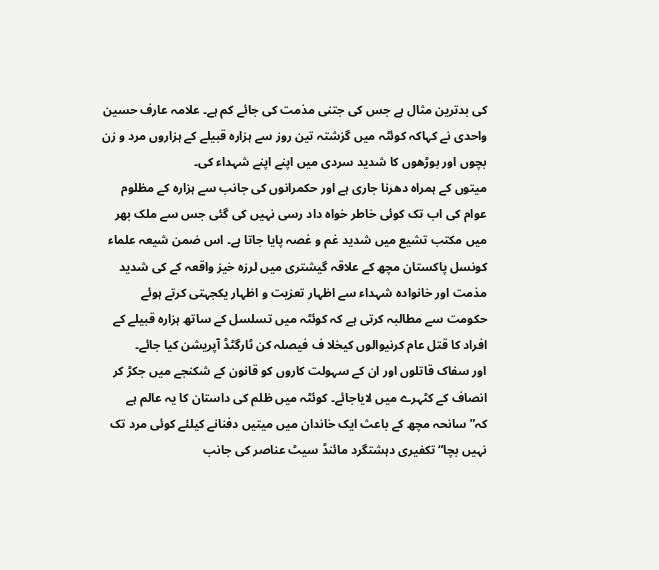کی بدترین مثال ہے جس کی جتنی مذمت کی جائے کم ہے۔ علامہ عارف حسین واحدی نے کہاکہ کوئٹہ میں گزشتہ تین روز سے ہزارہ قبیلے کے ہزاروں مرد و زن بچوں اور بوڑھوں کا شدید سردی میں اپنے اپنے شہداء کی۔
میتوں کے ہمراہ دھرنا جاری ہے اور حکمرانوں کی جانب سے ہزارہ کے مظلوم عوام کی اب تک کوئی خاطر خواہ داد رسی نہیں کی گئی جس سے ملک بھر میں مکتب تشیع میں شدید غم و غصہ پایا جاتا ہے۔ اس ضمن شیعہ علماء کونسل پاکستان مچھ کے علاقہ گیشتری میں لرزہ خیز واقعہ کے کی شدید مذمت اور خانوادہ شہداء سے اظہار تعزیت و اظہار یکجہتی کرتے ہوئے حکومت سے مطالبہ کرتی ہے کہ کوئٹہ میں تسلسل کے ساتھ ہزارہ قبیلے کے افراد کا قتل عام کرنیوالوں کیخلا ف فیصلہ کن ٹارگٹڈ آپریشن کیا جائے۔
اور سفاک قاتلوں اور ان کے سہولت کاروں کو قانون کے شکنجے میں جکڑ کر انصاف کے کٹہرے میں لایاجائے۔ کوئٹہ میں ظلم کی داستان کا یہ عالم ہے کہ”سانحہ مچھ کے باعث ایک خاندان میں میتیں دفنانے کیلئے کوئی مرد تک نہیں بچا“ تکفیری دہشتگرد مائنڈ سیٹ عناصر کی جانب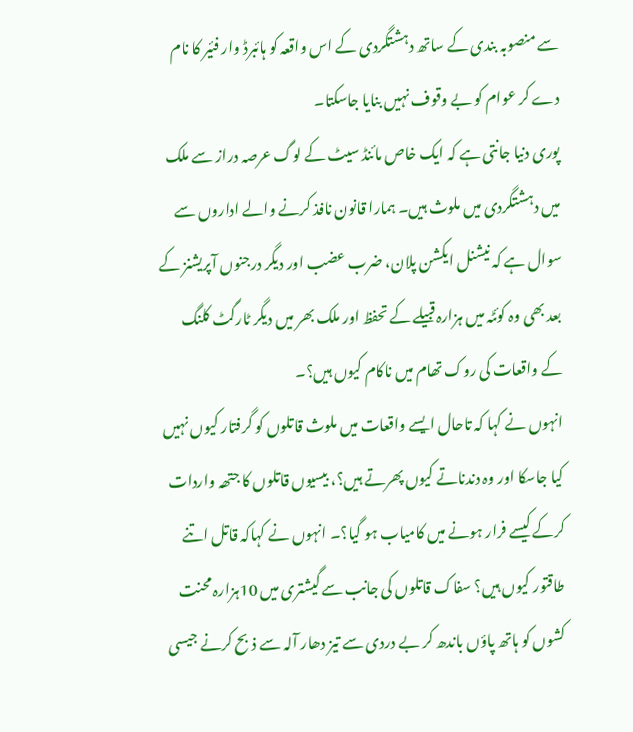سے منصوبہ بندی کے ساتھ دہشتگردی کے اس واقعہ کو ہائبرڈ وار فئیر کا نام دے کر عوام کو بے وقوف نہیں بنایا جاسکتا۔
پوری دنیا جانتی ہے کہ ایک خاص مائنڈ سیٹ کے لوگ عرصہ دراز سے ملک میں دہشتگردی میں ملوث ہیں۔ ہمارا قانون نافذ کرنے والے اداروں سے سوال ہے کہ نیشنل ایکشن پلان، ضرب عضب اور دیگر درجنوں آپریشنز کے بعد بھی وہ کوئٹہ میں ہزارہ قبیلے کے تحفظ اور ملک بھر میں دیگر ٹارگٹ کلنگ کے واقعات کی روک تھام میں ناکام کیوں ہیں؟۔
انہوں نے کہا کہ تاحال ایسے واقعات میں ملوث قاتلوں کو گرفتار کیوں نہیں کیا جاسکا اور وہ دندناتے کیوں پھرتے ہیں؟، بیسیوں قاتلوں کا جتھہ واردات کرکے کیسے فرار ہونے میں کامیاب ہو گیا؟۔ انہوں نے کہاکہ قاتل اتنے طاقتور کیوں ہیں؟ سفاک قاتلوں کی جانب سے گیشتری میں 10ہزارہ محنت کشوں کو ہاتھ پاؤں باندھ کر بے دردی سے تیز دھار آلہ سے ذبح کرنے جیسی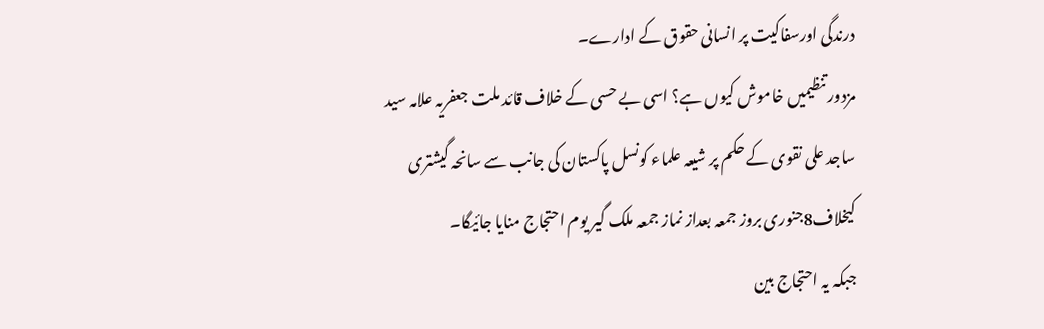درندگی اورسفاکیت پر انسانی حقوق کے ادارے۔
مزدور تنظیمیں خاموش کیوں ہے؟ اسی بے حسی کے خلاف قائد ملت جعفریہ علامہ سید ساجد علی نقوی کے حکم پر شیعہ علماء کونسل پاکستان کی جانب سے سانحہ گیشتری کیخلاف8جنوری بروز جمعہ بعداز نماز جمعہ ملک گیر یوم احتجاج منایا جائیگا۔
جبکہ یہ احتجاج بین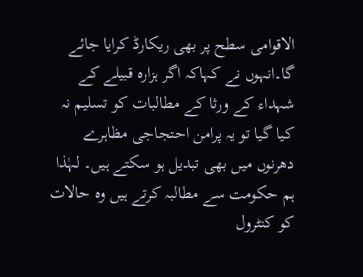الاقوامی سطح پر بھی ریکارڈ کرایا جائے گا۔انہوں نے کہاکہ اگر ہزارہ قبیلے کے شہداء کے ورثا کے مطالبات کو تسلیم نہ کیا گیا تو یہ پرامن احتجاجی مظاہرے دھرنوں میں بھی تبدیل ہو سکتے ہیں۔ لہٰذا ہم حکومت سے مطالبہ کرتے ہیں وہ حالات کو کنٹرول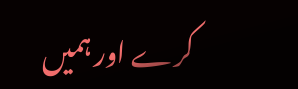کرے اور ہمیں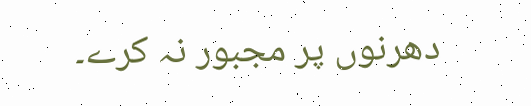دھرنوں پر مجبور نہ کرے۔